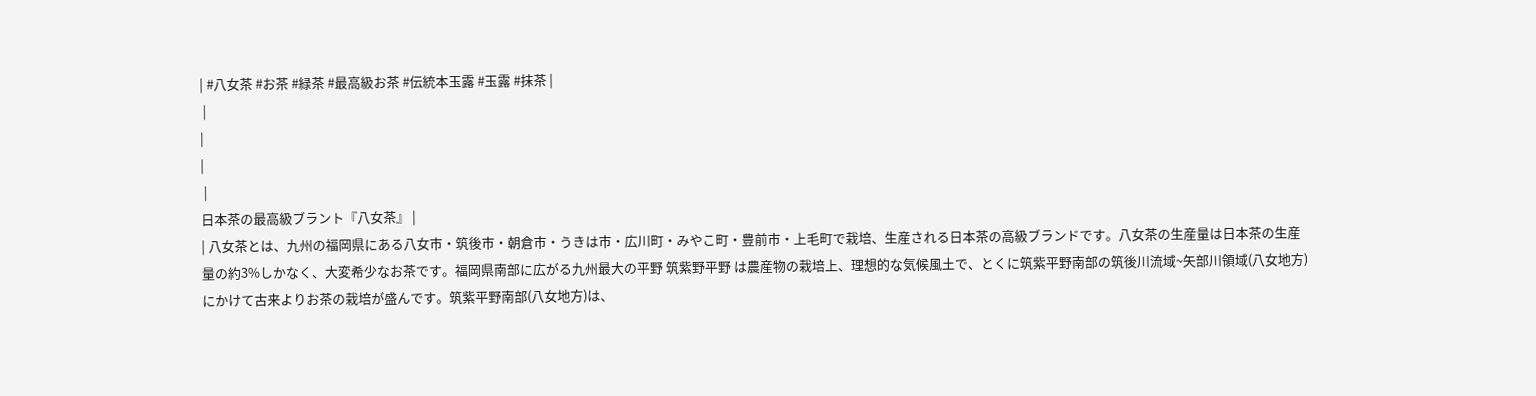| #八女茶 #お茶 #緑茶 #最高級お茶 #伝統本玉露 #玉露 #抹茶 |
 |
|
|
 |
日本茶の最高級ブラント『八女茶』 |
| 八女茶とは、九州の福岡県にある八女市・筑後市・朝倉市・うきは市・広川町・みやこ町・豊前市・上毛町で栽培、生産される日本茶の高級ブランドです。八女茶の生産量は日本茶の生産量の約3%しかなく、大変希少なお茶です。福岡県南部に広がる九州最大の平野 筑紫野平野 は農産物の栽培上、理想的な気候風土で、とくに筑紫平野南部の筑後川流域~矢部川領域(八女地方)にかけて古来よりお茶の栽培が盛んです。筑紫平野南部(八女地方)は、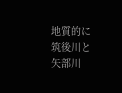地質的に筑後川と矢部川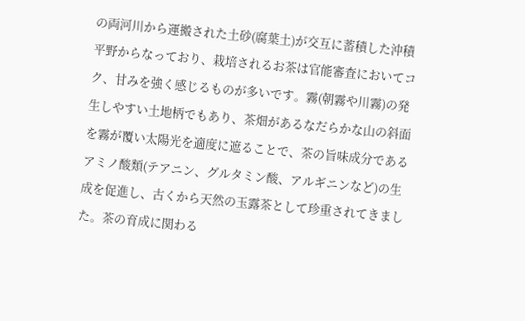の両河川から運搬された土砂(腐葉土)が交互に蓄積した沖積平野からなっており、栽培されるお茶は官能審査においてコク、甘みを強く感じるものが多いです。霧(朝霧や川霧)の発生しやすい土地柄でもあり、茶畑があるなだらかな山の斜面を霧が覆い太陽光を適度に遮ることで、茶の旨味成分であるアミノ酸類(テアニン、グルタミン酸、アルギニンなど)の生成を促進し、古くから天然の玉露茶として珍重されてきました。茶の育成に関わる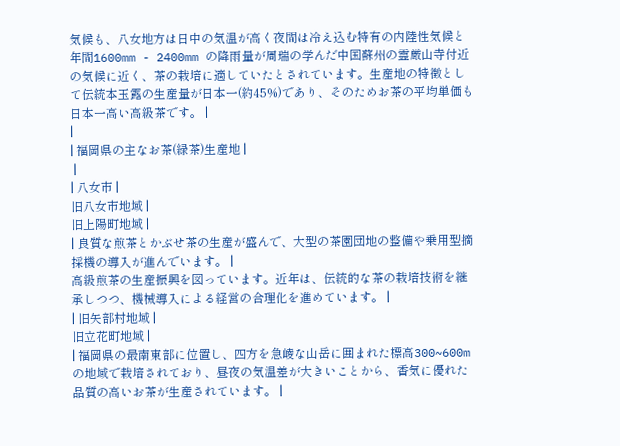気候も、八女地方は日中の気温が高く夜間は冷え込む特有の内陸性気候と年間1600mm - 2400mm の降雨量が周瑞の学んだ中国蘇州の霊厳山寺付近の気候に近く、茶の栽培に適していたとされています。生産地の特徴として伝統本玉露の生産量が日本一(約45%)であり、そのためお茶の平均単価も日本一高い高級茶です。 |
|
| 福岡県の主なお茶(緑茶)生産地 |
 |
| 八女市 |
旧八女市地域 |
旧上陽町地域 |
| 良質な煎茶とかぶせ茶の生産が盛んで、大型の茶園団地の整備や乗用型摘採機の導入が進んでいます。 |
高級煎茶の生産振興を図っています。近年は、伝統的な茶の栽培技術を継承しつつ、機械導入による経営の合理化を進めています。 |
| 旧矢部村地域 |
旧立花町地域 |
| 福岡県の最南東部に位置し、四方を急崚な山岳に囲まれた標高300~600mの地域で栽培されており、昼夜の気温差が大きいことから、香気に優れた品質の高いお茶が生産されています。 |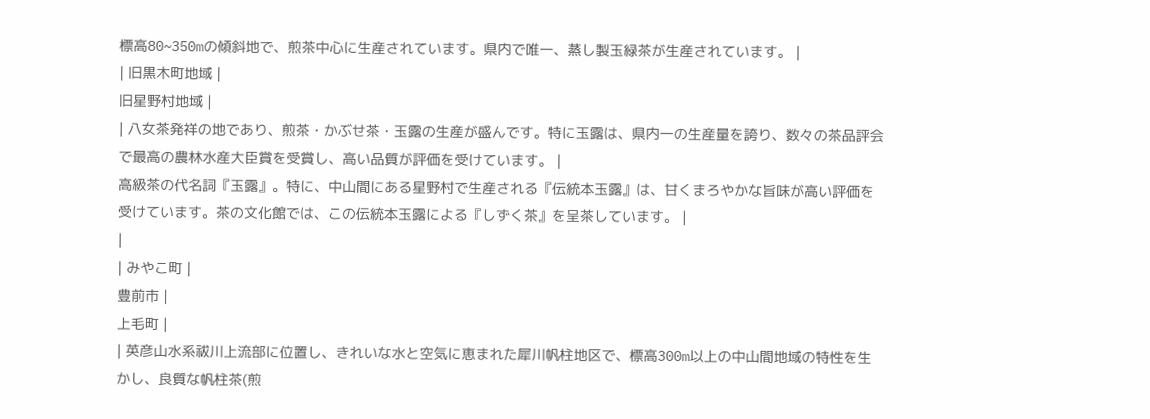標高80~350mの傾斜地で、煎茶中心に生産されています。県内で唯一、蒸し製玉緑茶が生産されています。 |
| 旧黒木町地域 |
旧星野村地域 |
| 八女茶発祥の地であり、煎茶・かぶせ茶・玉露の生産が盛んです。特に玉露は、県内一の生産量を誇り、数々の茶品評会で最高の農林水産大臣賞を受賞し、高い品質が評価を受けています。 |
高級茶の代名詞『玉露』。特に、中山間にある星野村で生産される『伝統本玉露』は、甘くまろやかな旨味が高い評価を受けています。茶の文化館では、この伝統本玉露による『しずく茶』を呈茶しています。 |
|
| みやこ町 |
豊前市 |
上毛町 |
| 英彦山水系祓川上流部に位置し、きれいな水と空気に恵まれた犀川帆柱地区で、標高300m以上の中山間地域の特性を生かし、良質な帆柱茶(煎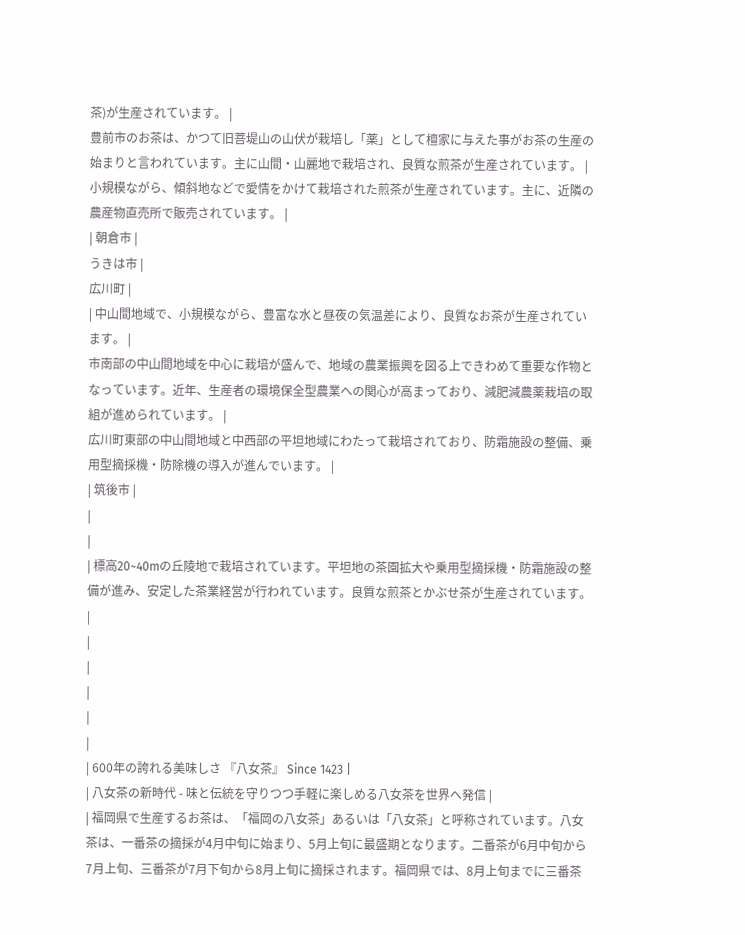茶)が生産されています。 |
豊前市のお茶は、かつて旧菩堤山の山伏が栽培し「薬」として檀家に与えた事がお茶の生産の始まりと言われています。主に山間・山麗地で栽培され、良質な煎茶が生産されています。 |
小規模ながら、傾斜地などで愛情をかけて栽培された煎茶が生産されています。主に、近隣の農産物直売所で販売されています。 |
| 朝倉市 |
うきは市 |
広川町 |
| 中山間地域で、小規模ながら、豊富な水と昼夜の気温差により、良質なお茶が生産されています。 |
市南部の中山間地域を中心に栽培が盛んで、地域の農業振興を図る上できわめて重要な作物となっています。近年、生産者の環境保全型農業への関心が高まっており、減肥減農薬栽培の取組が進められています。 |
広川町東部の中山間地域と中西部の平坦地域にわたって栽培されており、防霜施設の整備、乗用型摘採機・防除機の導入が進んでいます。 |
| 筑後市 |
|
|
| 標高20~40mの丘陵地で栽培されています。平坦地の茶園拡大や乗用型摘採機・防霜施設の整備が進み、安定した茶業経営が行われています。良質な煎茶とかぶせ茶が生産されています。 |
|
|
|
|
|
| 600年の誇れる美味しさ 『八女茶』 Since 1423 |
| 八女茶の新時代 - 味と伝統を守りつつ手軽に楽しめる八女茶を世界へ発信 |
| 福岡県で生産するお茶は、「福岡の八女茶」あるいは「八女茶」と呼称されています。八女茶は、一番茶の摘採が4月中旬に始まり、5月上旬に最盛期となります。二番茶が6月中旬から7月上旬、三番茶が7月下旬から8月上旬に摘採されます。福岡県では、8月上旬までに三番茶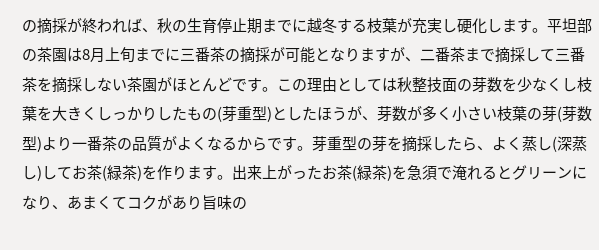の摘採が終われば、秋の生育停止期までに越冬する枝葉が充実し硬化します。平坦部の茶園は8月上旬までに三番茶の摘採が可能となりますが、二番茶まで摘採して三番茶を摘採しない茶園がほとんどです。この理由としては秋整技面の芽数を少なくし枝葉を大きくしっかりしたもの(芽重型)としたほうが、芽数が多く小さい枝葉の芽(芽数型)より一番茶の品質がよくなるからです。芽重型の芽を摘採したら、よく蒸し(深蒸し)してお茶(緑茶)を作ります。出来上がったお茶(緑茶)を急須で淹れるとグリーンになり、あまくてコクがあり旨味の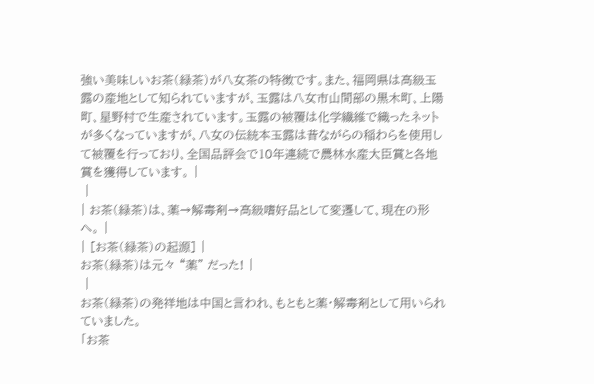強い美味しいお茶(緑茶)が八女茶の特徴です。また、福岡県は高級玉露の産地として知られていますが、玉露は八女市山間部の黒木町、上陽町、星野村で生産されています。玉露の被覆は化学繊維で織ったネットが多くなっていますが、八女の伝統本玉露は昔ながらの稲わらを使用して被覆を行っており、全国品評会で10年連続で農林水産大臣賞と各地賞を獲得しています。 |
 |
| お茶(緑茶)は、薬→解毒剤→高級嗜好品として変遷して、現在の形へ。 |
| [お茶(緑茶)の起源] |
お茶(緑茶)は元々 “薬” だった! |
 |
お茶(緑茶)の発祥地は中国と言われ、もともと薬・解毒剤として用いられていました。
「お茶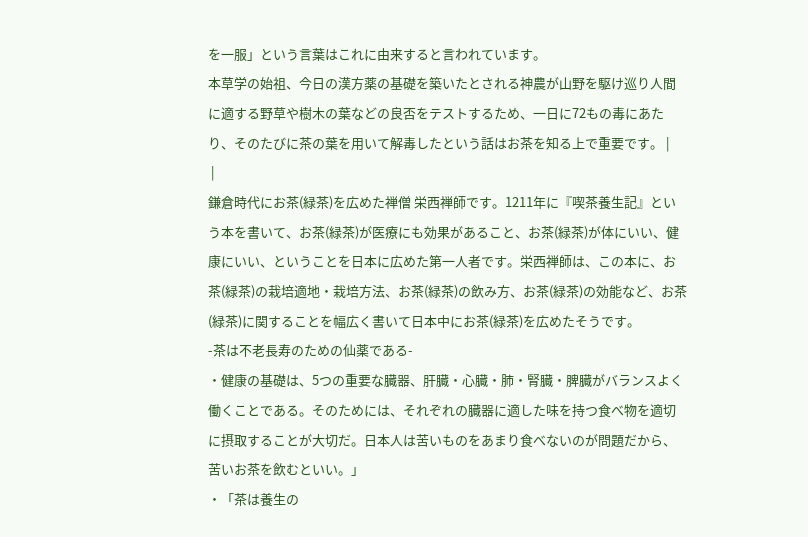を一服」という言葉はこれに由来すると言われています。
本草学の始祖、今日の漢方薬の基礎を築いたとされる神農が山野を駆け巡り人間に適する野草や樹木の葉などの良否をテストするため、一日に72もの毒にあたり、そのたびに茶の葉を用いて解毒したという話はお茶を知る上で重要です。 |
 |
鎌倉時代にお茶(緑茶)を広めた禅僧 栄西禅師です。1211年に『喫茶養生記』という本を書いて、お茶(緑茶)が医療にも効果があること、お茶(緑茶)が体にいい、健康にいい、ということを日本に広めた第一人者です。栄西禅師は、この本に、お茶(緑茶)の栽培適地・栽培方法、お茶(緑茶)の飲み方、お茶(緑茶)の効能など、お茶(緑茶)に関することを幅広く書いて日本中にお茶(緑茶)を広めたそうです。
-茶は不老長寿のための仙薬である-
・健康の基礎は、5つの重要な臓器、肝臓・心臓・肺・腎臓・脾臓がバランスよく働くことである。そのためには、それぞれの臓器に適した味を持つ食べ物を適切に摂取することが大切だ。日本人は苦いものをあまり食べないのが問題だから、苦いお茶を飲むといい。」
・「茶は養生の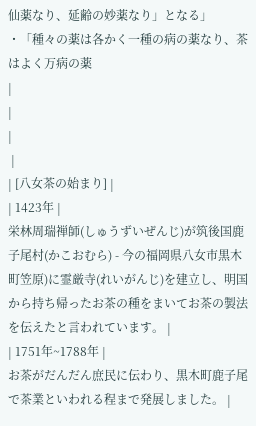仙薬なり、延齢の妙薬なり」となる」
・「種々の薬は各かく一種の病の薬なり、茶はよく万病の薬
|
|
|
 |
| [八女茶の始まり] |
| 1423年 |
栄林周瑞禅師(しゅうずいぜんじ)が筑後国鹿子尾村(かこおむら) - 今の福岡県八女市黒木町笠原)に霊厳寺(れいがんじ)を建立し、明国から持ち帰ったお茶の種をまいてお茶の製法を伝えたと言われています。 |
| 1751年~1788年 |
お茶がだんだん庶民に伝わり、黒木町鹿子尾で茶業といわれる程まで発展しました。 |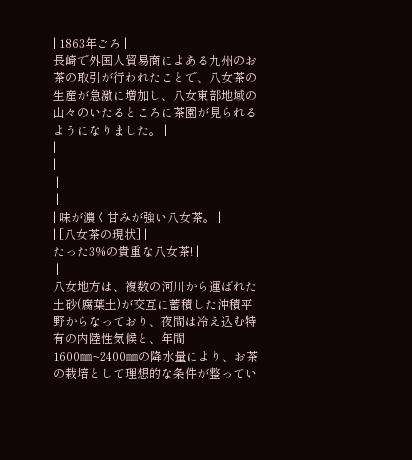| 1863年ごろ |
長崎で外国人貿易商によある九州のお茶の取引が行われたことで、八女茶の生産が急激に増加し、八女東部地域の山々のいたるところに茶園が見られるようになりました。 |
|
|
 |
 |
| 味が濃く甘みが強い八女茶。 |
| [八女茶の現状] |
たった3%の貴重な八女茶! |
 |
八女地方は、複数の河川から運ばれた土砂(腐葉土)が交互に蓄積した沖積平野からなっており、夜間は冷え込む特有の内陸性気候と、年間1600㎜~2400㎜の降水量により、お茶の栽培として理想的な条件が整ってい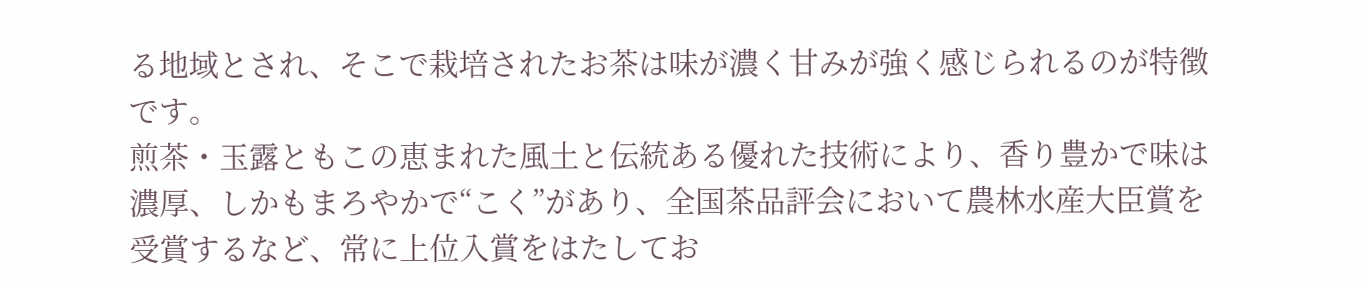る地域とされ、そこで栽培されたお茶は味が濃く甘みが強く感じられるのが特徴です。
煎茶・玉露ともこの恵まれた風土と伝統ある優れた技術により、香り豊かで味は濃厚、しかもまろやかで“こく”があり、全国茶品評会において農林水産大臣賞を受賞するなど、常に上位入賞をはたしてお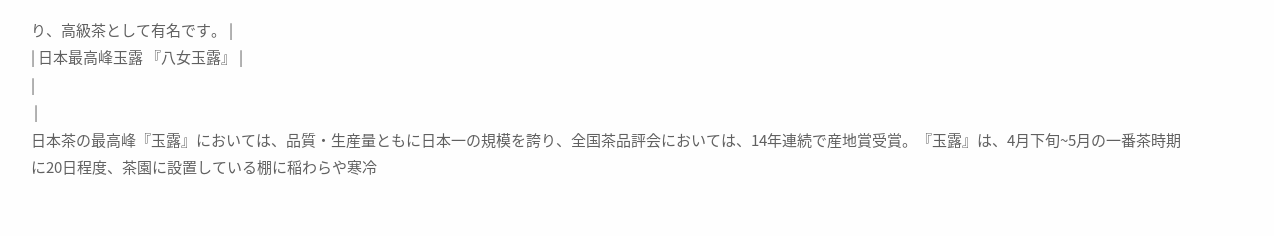り、高級茶として有名です。 |
| 日本最高峰玉露 『八女玉露』 |
|
 |
日本茶の最高峰『玉露』においては、品質・生産量ともに日本一の規模を誇り、全国茶品評会においては、14年連続で産地賞受賞。『玉露』は、4月下旬~5月の一番茶時期に20日程度、茶園に設置している棚に稲わらや寒冷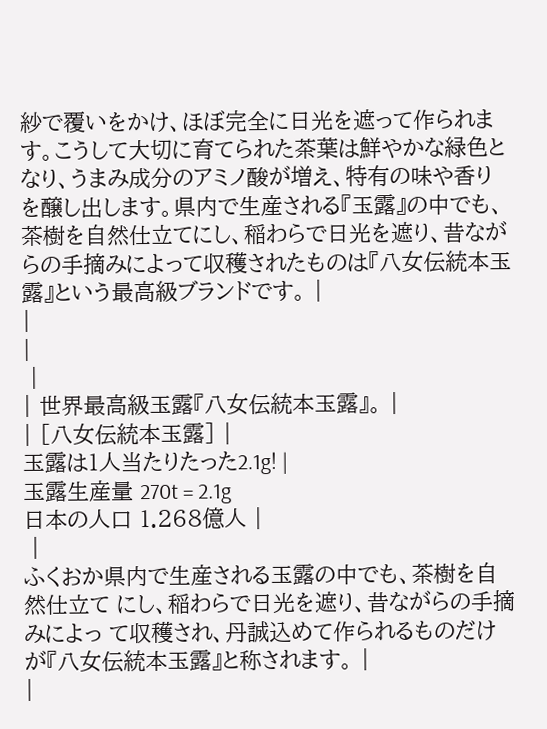紗で覆いをかけ、ほぼ完全に日光を遮って作られます。こうして大切に育てられた茶葉は鮮やかな緑色となり、うまみ成分のアミノ酸が増え、特有の味や香りを醸し出します。県内で生産される『玉露』の中でも、茶樹を自然仕立てにし、稲わらで日光を遮り、昔ながらの手摘みによって収穫されたものは『八女伝統本玉露』という最高級ブランドです。 |
|
|
 |
| 世界最高級玉露『八女伝統本玉露』。 |
| [八女伝統本玉露] |
玉露は1人当たりたった2.1g! |
玉露生産量 270t = 2.1g
日本の人口 1.268億人 |
 |
ふくおか県内で生産される玉露の中でも、茶樹を自然仕立て にし、稲わらで日光を遮り、昔ながらの手摘みによっ て収穫され、丹誠込めて作られるものだけが『八女伝統本玉露』と称されます。 |
|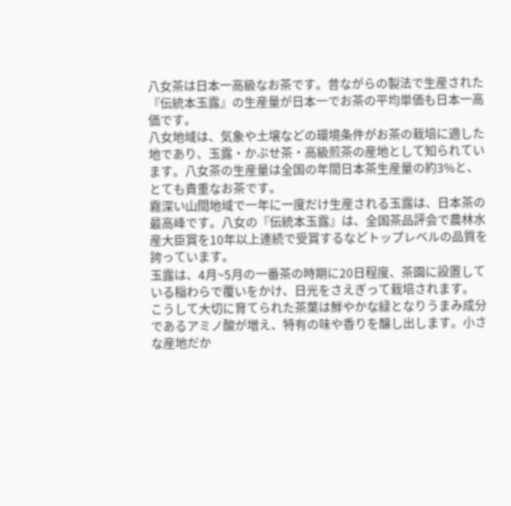八女茶は日本一高級なお茶です。昔ながらの製法で生産された『伝統本玉露』の生産量が日本一でお茶の平均単価も日本一高価です。
八女地域は、気象や土壌などの環境条件がお茶の栽培に適した地であり、玉露・かぶせ茶・高級煎茶の産地として知られています。八女茶の生産量は全国の年間日本茶生産量の約3%と、とても貴重なお茶です。
霧深い山間地域で一年に一度だけ生産される玉露は、日本茶の最高峰です。八女の『伝統本玉露』は、全国茶品評会で農林水産大臣賞を10年以上連続で受賞するなどトップレベルの品質を誇っています。
玉露は、4月~5月の一番茶の時期に20日程度、茶園に設置している稲わらで覆いをかけ、日光をさえぎって栽培されます。
こうして大切に育てられた茶葉は鮮やかな緑となりうまみ成分であるアミノ酸が増え、特有の味や香りを醸し出します。小さな産地だか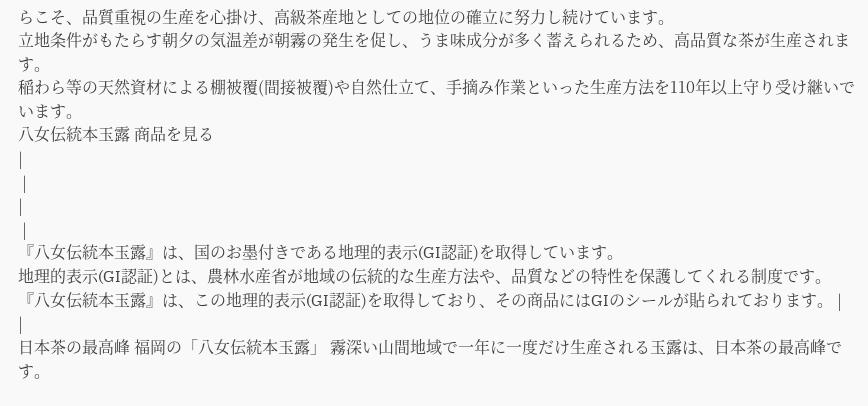らこそ、品質重視の生産を心掛け、高級茶産地としての地位の確立に努力し続けています。
立地条件がもたらす朝夕の気温差が朝霧の発生を促し、うま味成分が多く蓄えられるため、高品質な茶が生産されます。
稲わら等の天然資材による棚被覆(間接被覆)や自然仕立て、手摘み作業といった生産方法を110年以上守り受け継いでいます。
八女伝統本玉露 商品を見る
|
 |
|
 |
『八女伝統本玉露』は、国のお墨付きである地理的表示(GI認証)を取得しています。
地理的表示(GI認証)とは、農林水産省が地域の伝統的な生産方法や、品質などの特性を保護してくれる制度です。
『八女伝統本玉露』は、この地理的表示(GI認証)を取得しており、その商品にはGIのシールが貼られております。 |
|
日本茶の最高峰 福岡の「八女伝統本玉露」 霧深い山間地域で一年に一度だけ生産される玉露は、日本茶の最高峰です。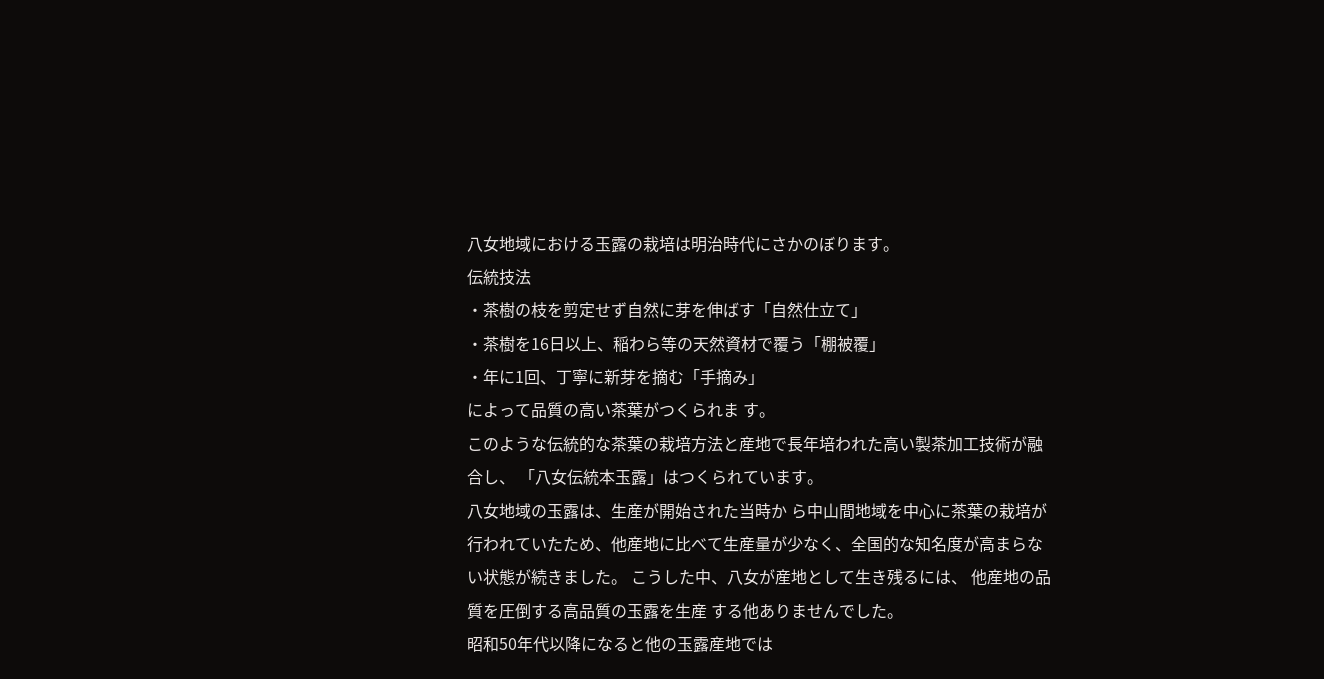八女地域における玉露の栽培は明治時代にさかのぼります。
伝統技法
・茶樹の枝を剪定せず自然に芽を伸ばす「自然仕立て」
・茶樹を16日以上、稲わら等の天然資材で覆う「棚被覆」
・年に1回、丁寧に新芽を摘む「手摘み」
によって品質の高い茶葉がつくられま す。
このような伝統的な茶葉の栽培方法と産地で長年培われた高い製茶加工技術が融合し、 「八女伝統本玉露」はつくられています。
八女地域の玉露は、生産が開始された当時か ら中山間地域を中心に茶葉の栽培が行われていたため、他産地に比べて生産量が少なく、全国的な知名度が高まらない状態が続きました。 こうした中、八女が産地として生き残るには、 他産地の品質を圧倒する高品質の玉露を生産 する他ありませんでした。
昭和50年代以降になると他の玉露産地では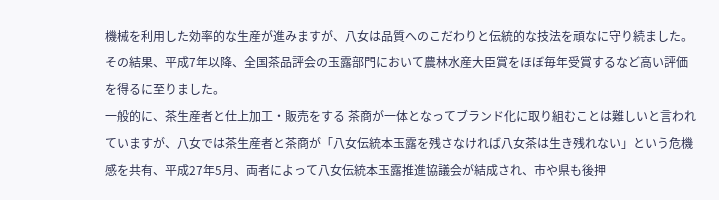機械を利用した効率的な生産が進みますが、八女は品質へのこだわりと伝統的な技法を頑なに守り続ました。
その結果、平成7年以降、全国茶品評会の玉露部門において農林水産大臣賞をほぼ毎年受賞するなど高い評価を得るに至りました。
一般的に、茶生産者と仕上加工・販売をする 茶商が一体となってブランド化に取り組むことは難しいと言われていますが、八女では茶生産者と茶商が「八女伝統本玉露を残さなければ八女茶は生き残れない」という危機感を共有、平成27年5月、両者によって八女伝統本玉露推進協議会が結成され、市や県も後押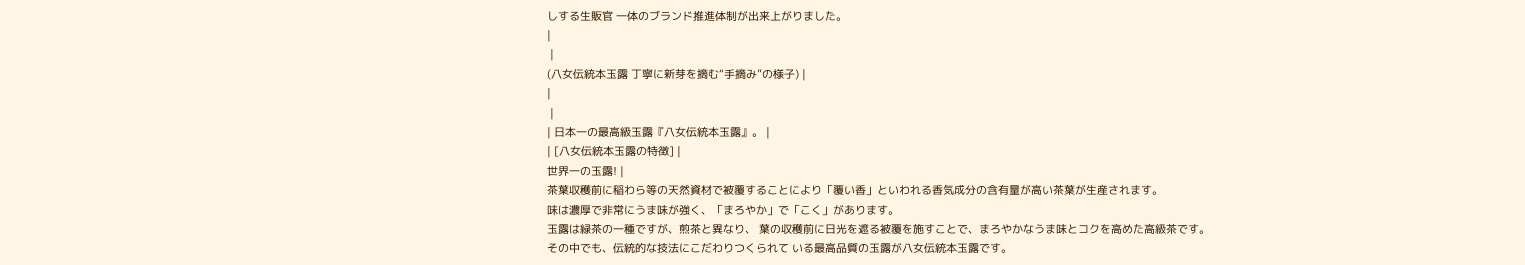しする生販官 一体のブランド推進体制が出来上がりました。
|
 |
(八女伝統本玉露 丁寧に新芽を摘む“手摘み”の様子) |
|
 |
| 日本一の最高級玉露『八女伝統本玉露』。 |
| [八女伝統本玉露の特徴] |
世界一の玉露! |
茶葉収穫前に稲わら等の天然資材で被覆することにより「覆い香」といわれる香気成分の含有量が高い茶葉が生産されます。
味は濃厚で非常にうま味が強く、「まろやか」で「こく」があります。
玉露は緑茶の一種ですが、煎茶と異なり、 葉の収穫前に日光を遮る被覆を施すことで、まろやかなうま味とコクを高めた高級茶です。
その中でも、伝統的な技法にこだわりつくられて いる最高品質の玉露が八女伝統本玉露です。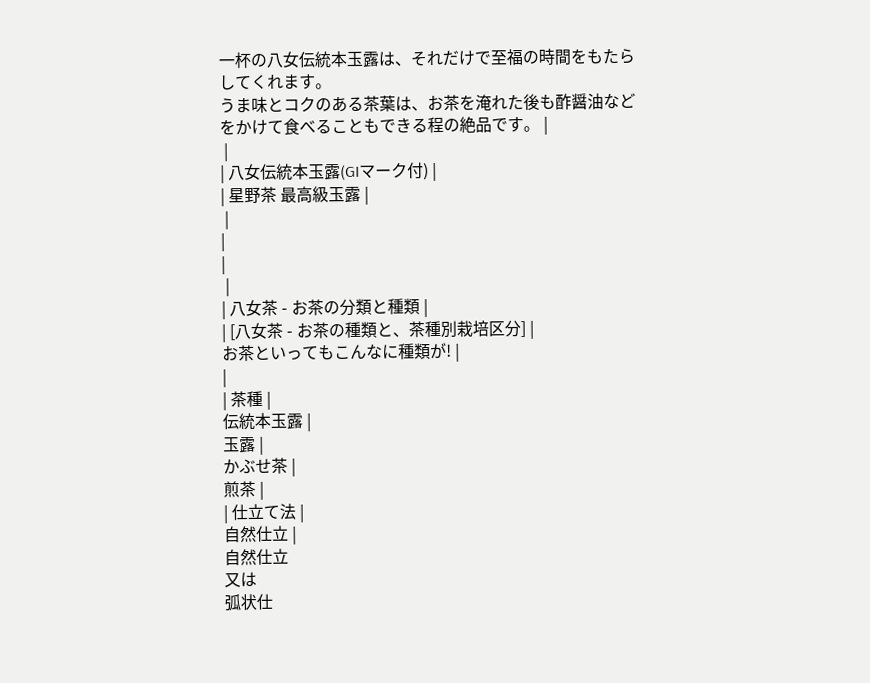一杯の八女伝統本玉露は、それだけで至福の時間をもたらしてくれます。
うま味とコクのある茶葉は、お茶を淹れた後も酢醤油などをかけて食べることもできる程の絶品です。 |
 |
| 八女伝統本玉露(GIマーク付) |
| 星野茶 最高級玉露 |
 |
|
|
 |
| 八女茶 - お茶の分類と種類 |
| [八女茶 - お茶の種類と、茶種別栽培区分] |
お茶といってもこんなに種類が! |
|
| 茶種 |
伝統本玉露 |
玉露 |
かぶせ茶 |
煎茶 |
| 仕立て法 |
自然仕立 |
自然仕立
又は
弧状仕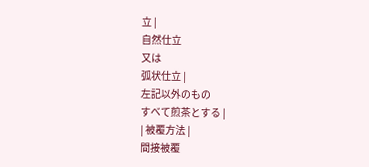立 |
自然仕立
又は
弧状仕立 |
左記以外のもの
すべて煎茶とする |
| 被覆方法 |
間接被覆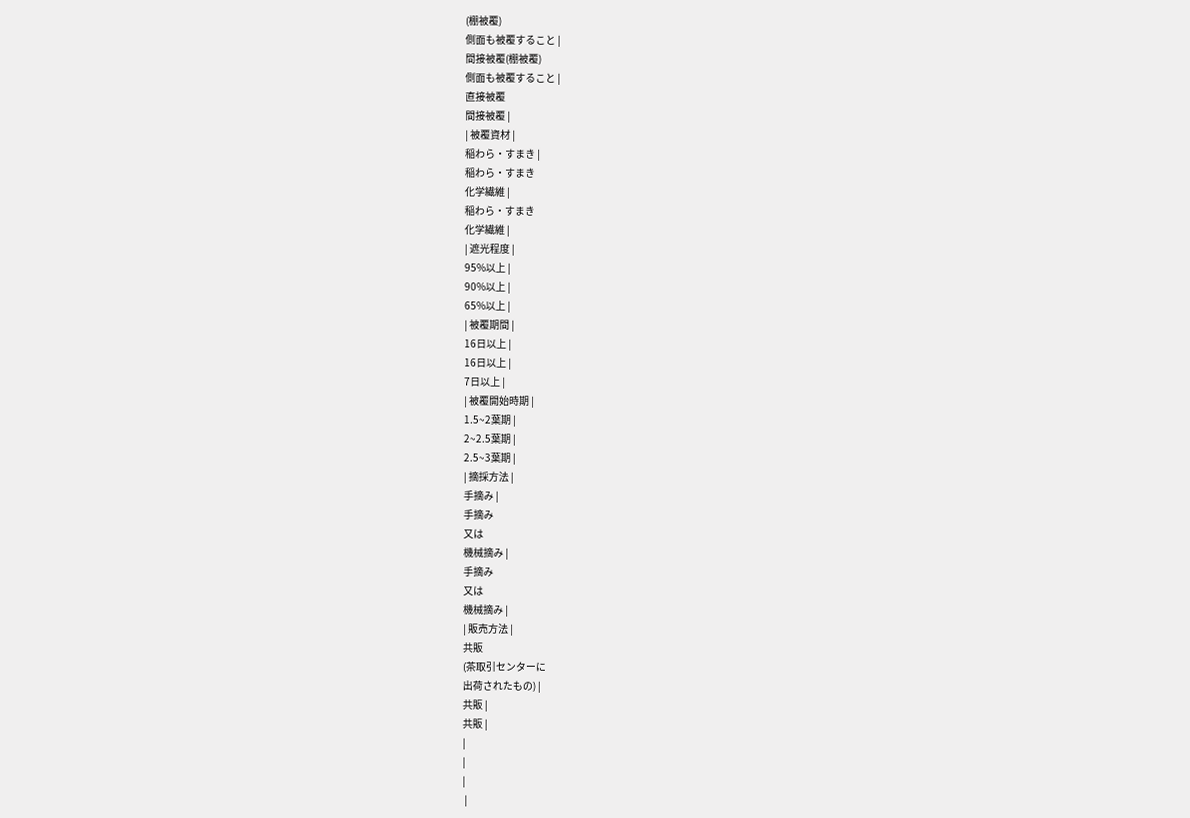(棚被覆)
側面も被覆すること |
間接被覆(棚被覆)
側面も被覆すること |
直接被覆
間接被覆 |
| 被覆資材 |
稲わら・すまき |
稲わら・すまき
化学繊維 |
稲わら・すまき
化学繊維 |
| 遮光程度 |
95%以上 |
90%以上 |
65%以上 |
| 被覆期間 |
16日以上 |
16日以上 |
7日以上 |
| 被覆開始時期 |
1.5~2葉期 |
2~2.5葉期 |
2.5~3葉期 |
| 摘採方法 |
手摘み |
手摘み
又は
機械摘み |
手摘み
又は
機械摘み |
| 販売方法 |
共販
(茶取引センターに
出荷されたもの) |
共販 |
共販 |
|
|
|
 |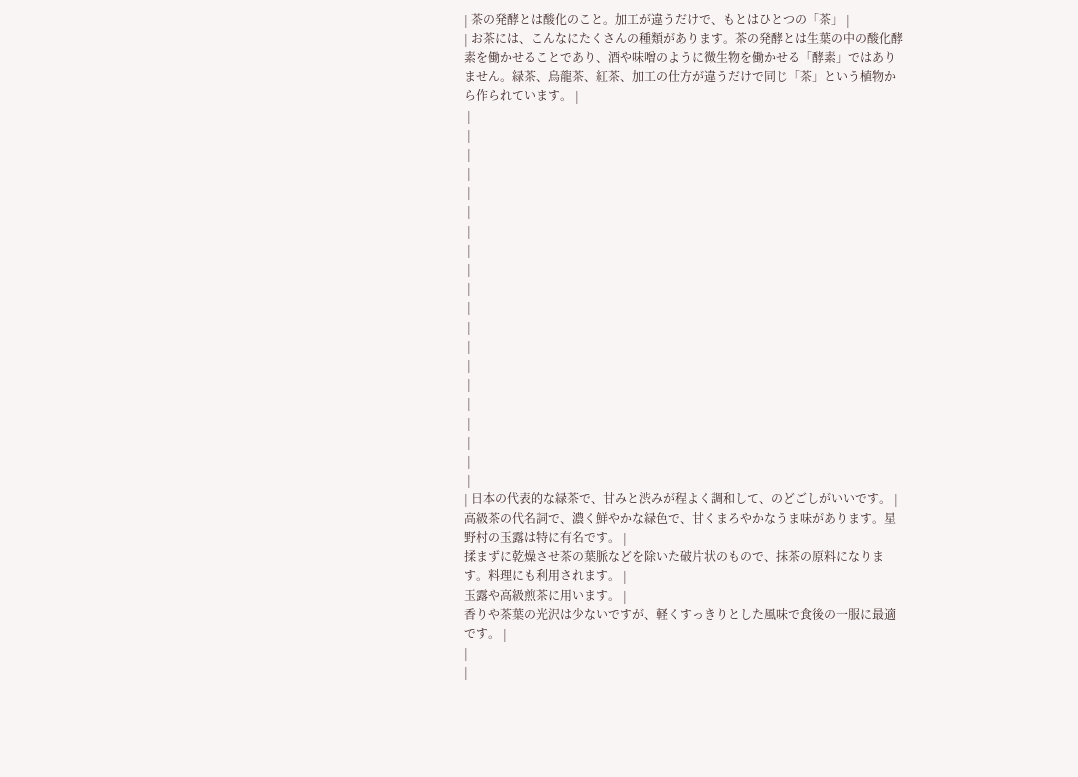| 茶の発酵とは酸化のこと。加工が違うだけで、もとはひとつの「茶」 |
| お茶には、こんなにたくさんの種類があります。茶の発酵とは生葉の中の酸化酵素を働かせることであり、酒や味噌のように微生物を働かせる「酵素」ではありません。緑茶、烏龍茶、紅茶、加工の仕方が違うだけで同じ「茶」という植物から作られています。 |
 |
 |
 |
 |
 |
 |
 |
 |
 |
 |
 |
 |
 |
 |
 |
 |
 |
 |
 |
 |
| 日本の代表的な緑茶で、甘みと渋みが程よく調和して、のどごしがいいです。 |
高級茶の代名詞で、濃く鮮やかな緑色で、甘くまろやかなうま味があります。星野村の玉露は特に有名です。 |
揉まずに乾燥させ茶の葉脈などを除いた破片状のもので、抹茶の原料になります。料理にも利用されます。 |
玉露や高級煎茶に用います。 |
香りや茶葉の光沢は少ないですが、軽くすっきりとした風味で食後の一服に最適です。 |
|
|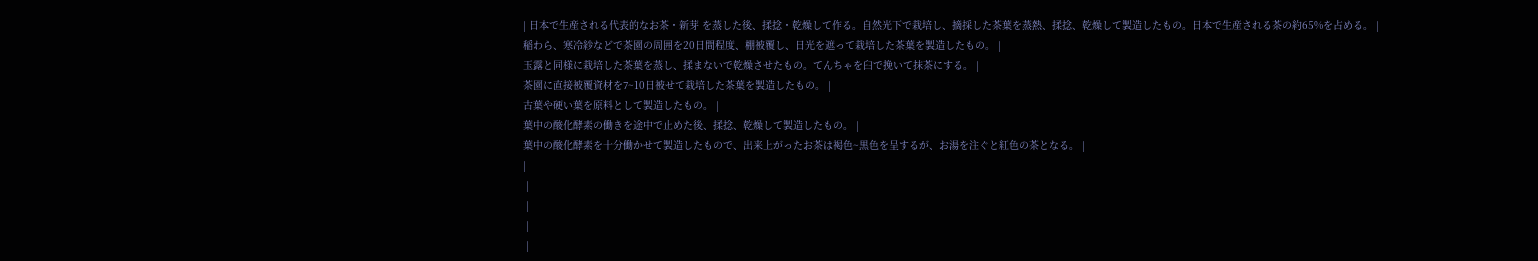| 日本で生産される代表的なお茶・新芽 を蒸した後、揉捻・乾燥して作る。自然光下で栽培し、摘採した茶葉を蒸熱、揉捻、乾燥して製造したもの。日本で生産される茶の約65%を占める。 |
稲わら、寒冷紗などで茶園の周囲を20日間程度、棚被覆し、日光を遮って栽培した茶葉を製造したもの。 |
玉露と同様に栽培した茶葉を蒸し、揉まないで乾燥させたもの。てんちゃを臼で挽いて抹茶にする。 |
茶園に直接被覆資材を7~10日被せて栽培した茶葉を製造したもの。 |
古葉や硬い葉を原料として製造したもの。 |
葉中の酸化酵素の働きを途中で止めた後、揉捻、乾燥して製造したもの。 |
葉中の酸化酵素を十分働かせて製造したもので、出来上がったお茶は褐色~黒色を呈するが、お湯を注ぐと紅色の茶となる。 |
|
 |
 |
 |
 |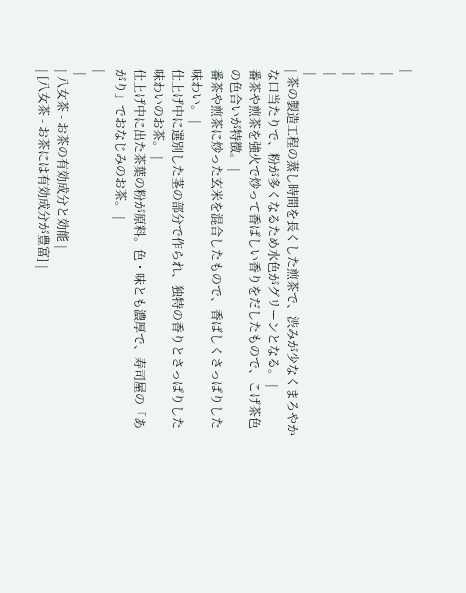|
 |
 |
 |
 |
 |
| 茶の製造工程の蒸し時間を長くした煎茶で、渋みが少なくまろやかな口当たりで、粉が多くなるため水色がグリーンとなる。 |
番茶や煎茶を強火で炒って香ばしい香りをだしたもので、こげ茶色の色合いが特徴。 |
番茶や煎茶に炒った玄米を混合したもので、香ばしくさっぱりした味わい。 |
仕上げ中に選別した茎の部分で作られ、独特の香りとさっぱりした味わいのお茶。 |
仕上げ中に出た茶葉の粉が原料。色・味とも濃厚で、寿司屋の「あがり」でおなじみのお茶。 |
|
 |
| 八女茶 - お茶の有効成分と効能 |
| [八女茶 - お茶には有効成分が豊富] |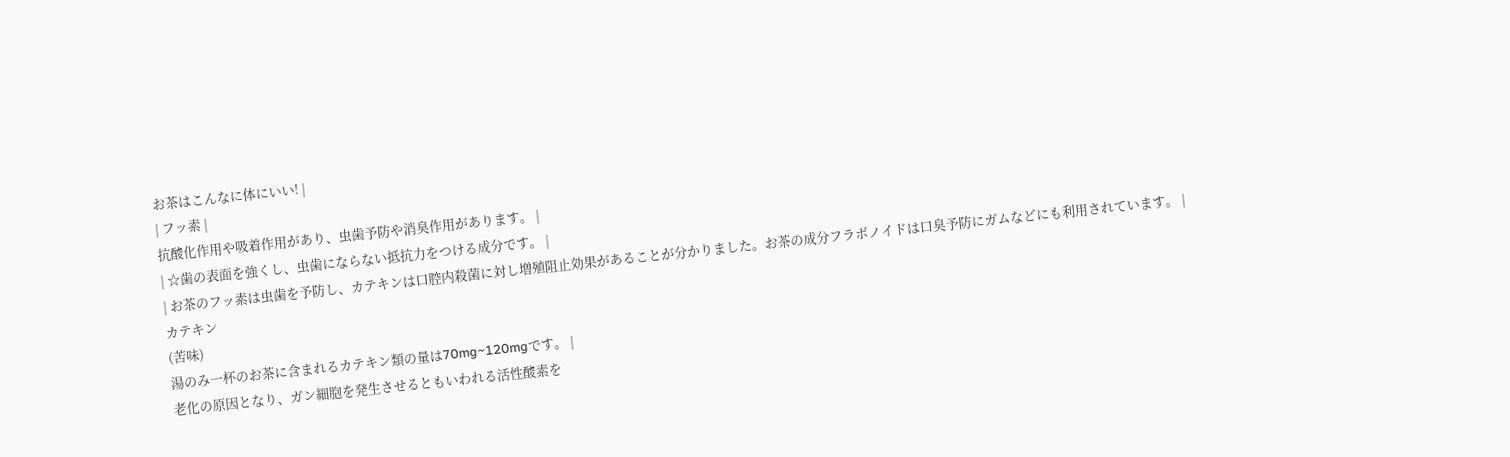お茶はこんなに体にいい! |
| フッ素 |
抗酸化作用や吸着作用があり、虫歯予防や消臭作用があります。 |
| ☆歯の表面を強くし、虫歯にならない抵抗力をつける成分です。 |
| お茶のフッ素は虫歯を予防し、カテキンは口腔内殺菌に対し増殖阻止効果があることが分かりました。お茶の成分フラボノイドは口臭予防にガムなどにも利用されています。 |
カテキン
(苦味)
湯のみ一杯のお茶に含まれるカテキン類の量は70mg~120mgです。 |
老化の原因となり、ガン細胞を発生させるともいわれる活性酸素を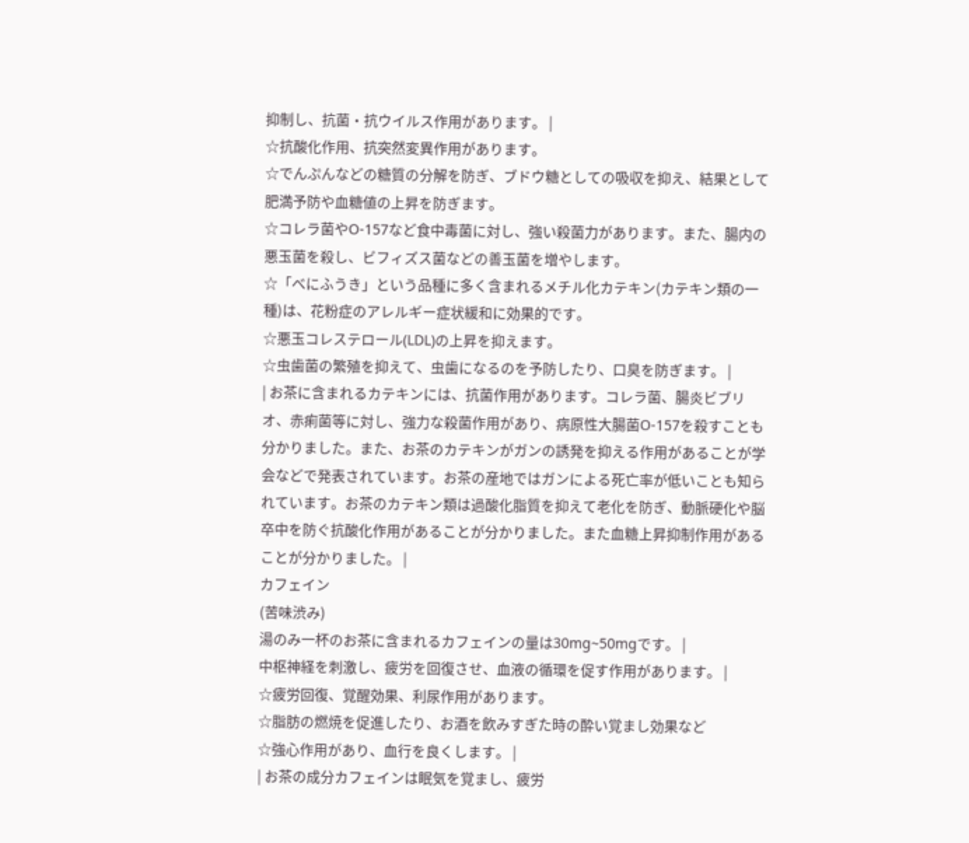抑制し、抗菌・抗ウイルス作用があります。 |
☆抗酸化作用、抗突然変異作用があります。
☆でんぷんなどの糖質の分解を防ぎ、ブドウ糖としての吸収を抑え、結果として肥満予防や血糖値の上昇を防ぎます。
☆コレラ菌やO-157など食中毒菌に対し、強い殺菌力があります。また、腸内の悪玉菌を殺し、ビフィズス菌などの善玉菌を増やします。
☆「べにふうき」という品種に多く含まれるメチル化カテキン(カテキン類の一種)は、花粉症のアレルギー症状緩和に効果的です。
☆悪玉コレステロール(LDL)の上昇を抑えます。
☆虫歯菌の繁殖を抑えて、虫歯になるのを予防したり、口臭を防ぎます。 |
| お茶に含まれるカテキンには、抗菌作用があります。コレラ菌、腸炎ビブリオ、赤痢菌等に対し、強力な殺菌作用があり、病原性大腸菌O-157を殺すことも分かりました。また、お茶のカテキンがガンの誘発を抑える作用があることが学会などで発表されています。お茶の産地ではガンによる死亡率が低いことも知られています。お茶のカテキン類は過酸化脂質を抑えて老化を防ぎ、動脈硬化や脳卒中を防ぐ抗酸化作用があることが分かりました。また血糖上昇抑制作用があることが分かりました。 |
カフェイン
(苦味渋み)
湯のみ一杯のお茶に含まれるカフェインの量は30mg~50mgです。 |
中枢神経を刺激し、疲労を回復させ、血液の循環を促す作用があります。 |
☆疲労回復、覚醒効果、利尿作用があります。
☆脂肪の燃焼を促進したり、お酒を飲みすぎた時の酔い覚まし効果など
☆強心作用があり、血行を良くします。 |
| お茶の成分カフェインは眠気を覚まし、疲労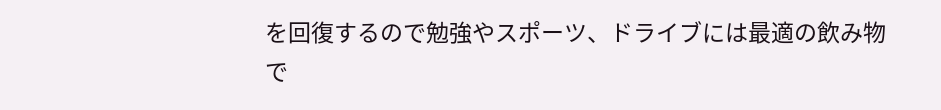を回復するので勉強やスポーツ、ドライブには最適の飲み物で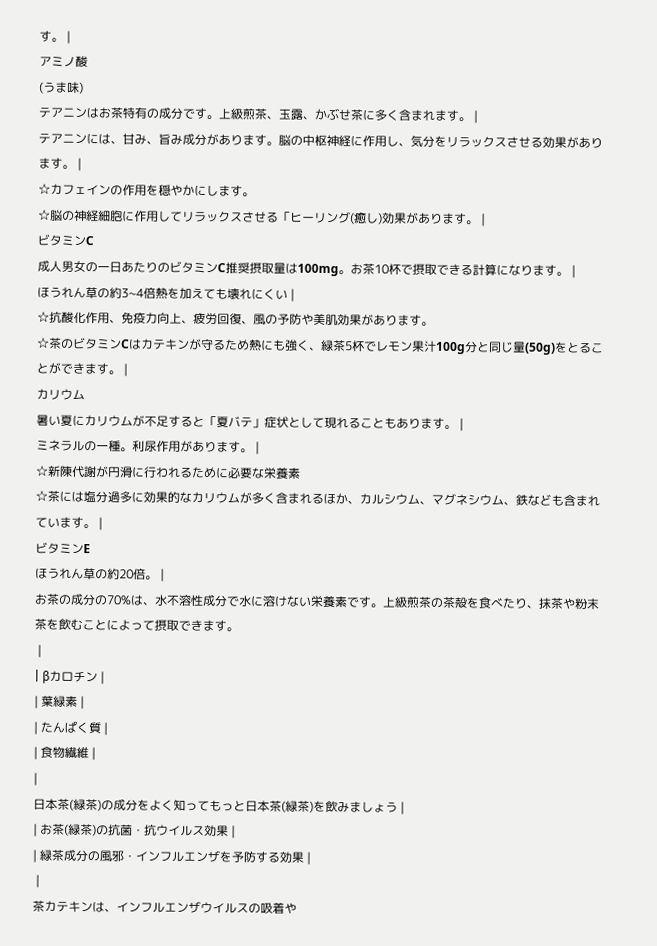す。 |
アミノ酸
(うま味)
テアニンはお茶特有の成分です。上級煎茶、玉露、かぶせ茶に多く含まれます。 |
テアニンには、甘み、旨み成分があります。脳の中枢神経に作用し、気分をリラックスさせる効果があります。 |
☆カフェインの作用を穏やかにします。
☆脳の神経細胞に作用してリラックスさせる「ヒーリング(癒し)効果があります。 |
ビタミンC
成人男女の一日あたりのビタミンC推奨摂取量は100mg。お茶10杯で摂取できる計算になります。 |
ほうれん草の約3~4倍熱を加えても壊れにくい |
☆抗酸化作用、免疫力向上、疲労回復、風の予防や美肌効果があります。
☆茶のビタミンCはカテキンが守るため熱にも強く、緑茶5杯でレモン果汁100g分と同じ量(50g)をとることができます。 |
カリウム
暑い夏にカリウムが不足すると「夏バテ」症状として現れることもあります。 |
ミネラルの一種。利尿作用があります。 |
☆新陳代謝が円滑に行われるために必要な栄養素
☆茶には塩分過多に効果的なカリウムが多く含まれるほか、カルシウム、マグネシウム、鉄なども含まれています。 |
ビタミンE
ほうれん草の約20倍。 |
お茶の成分の70%は、水不溶性成分で水に溶けない栄養素です。上級煎茶の茶殻を食べたり、抹茶や粉末茶を飲むことによって摂取できます。
 |
| βカロチン |
| 葉緑素 |
| たんぱく質 |
| 食物繊維 |
|
日本茶(緑茶)の成分をよく知ってもっと日本茶(緑茶)を飲みましょう |
| お茶(緑茶)の抗菌・抗ウイルス効果 |
| 緑茶成分の風邪・インフルエンザを予防する効果 |
 |
茶カテキンは、インフルエンザウイルスの吸着や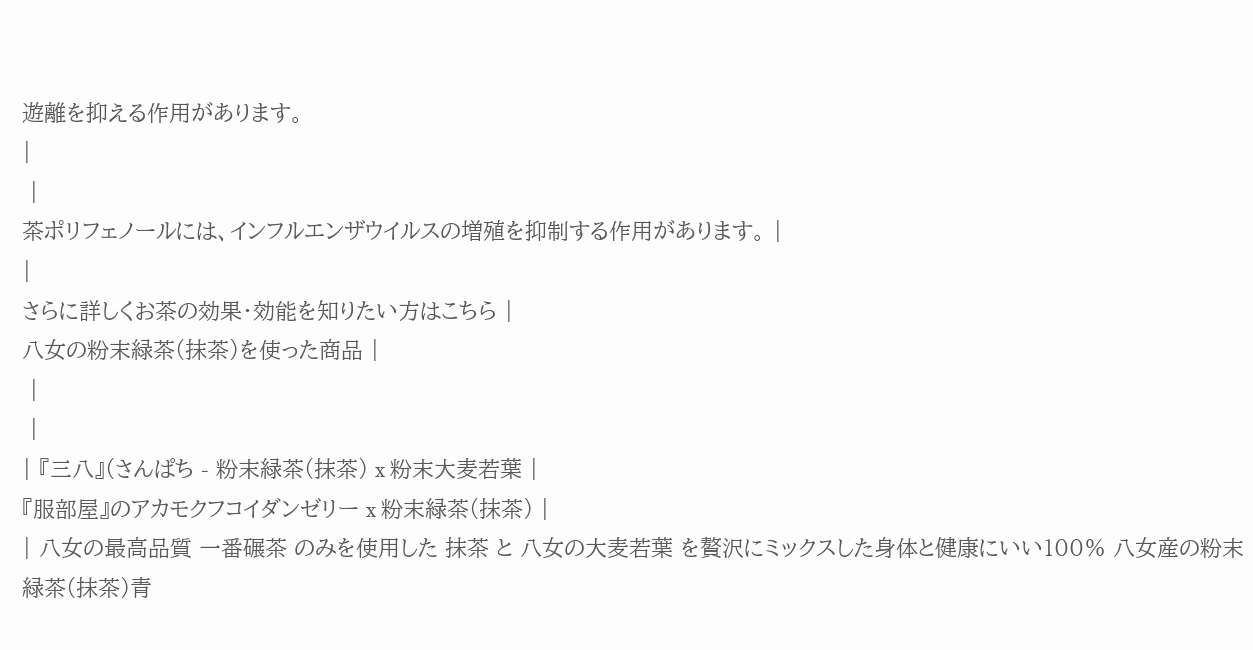遊離を抑える作用があります。
|
 |
茶ポリフェノールには、インフルエンザウイルスの増殖を抑制する作用があります。 |
|
さらに詳しくお茶の効果・効能を知りたい方はこちら |
八女の粉末緑茶(抹茶)を使った商品 |
 |
 |
| 『三八』(さんぱち - 粉末緑茶(抹茶) x 粉末大麦若葉 |
『服部屋』のアカモクフコイダンゼリー x 粉末緑茶(抹茶) |
| 八女の最高品質 一番碾茶 のみを使用した 抹茶 と 八女の大麦若葉 を贅沢にミックスした身体と健康にいい100% 八女産の粉末緑茶(抹茶)青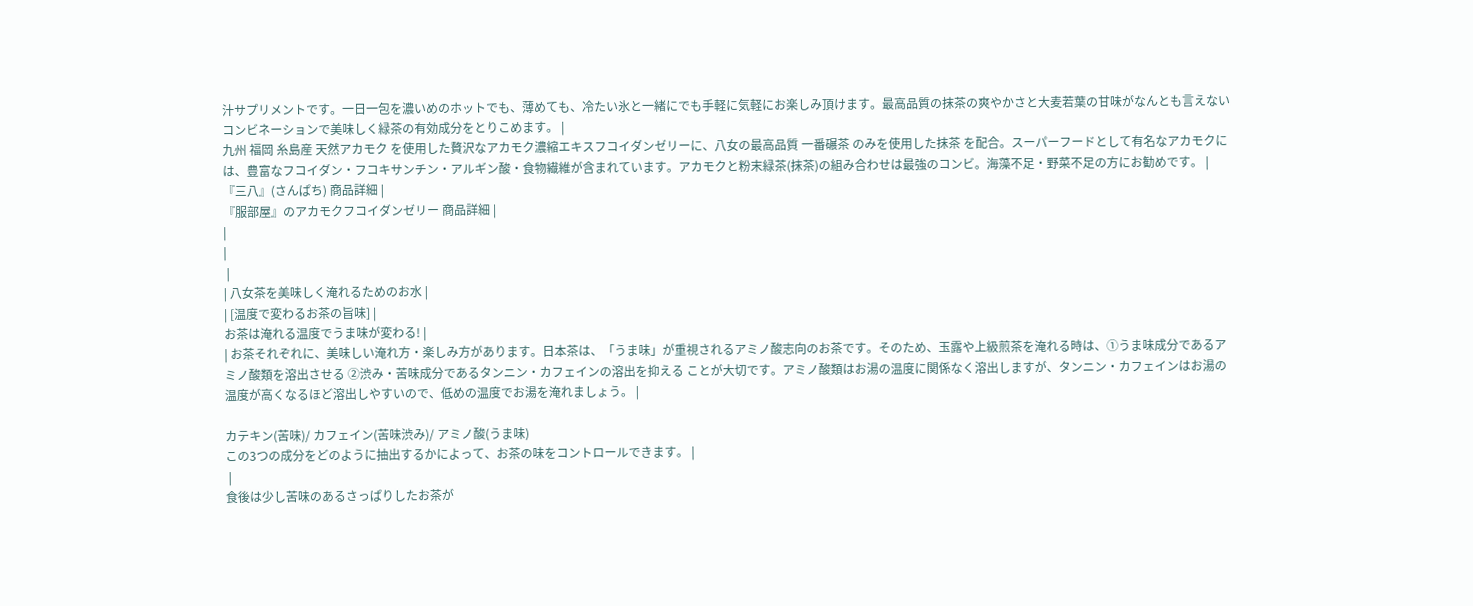汁サプリメントです。一日一包を濃いめのホットでも、薄めても、冷たい氷と一緒にでも手軽に気軽にお楽しみ頂けます。最高品質の抹茶の爽やかさと大麦若葉の甘味がなんとも言えないコンビネーションで美味しく緑茶の有効成分をとりこめます。 |
九州 福岡 糸島産 天然アカモク を使用した贅沢なアカモク濃縮エキスフコイダンゼリーに、八女の最高品質 一番碾茶 のみを使用した抹茶 を配合。スーパーフードとして有名なアカモクには、豊富なフコイダン・フコキサンチン・アルギン酸・食物繊維が含まれています。アカモクと粉末緑茶(抹茶)の組み合わせは最強のコンビ。海藻不足・野菜不足の方にお勧めです。 |
『三八』(さんぱち) 商品詳細 |
『服部屋』のアカモクフコイダンゼリー 商品詳細 |
|
|
 |
| 八女茶を美味しく淹れるためのお水 |
| [温度で変わるお茶の旨味] |
お茶は淹れる温度でうま味が変わる! |
| お茶それぞれに、美味しい淹れ方・楽しみ方があります。日本茶は、「うま味」が重視されるアミノ酸志向のお茶です。そのため、玉露や上級煎茶を淹れる時は、①うま味成分であるアミノ酸類を溶出させる ②渋み・苦味成分であるタンニン・カフェインの溶出を抑える ことが大切です。アミノ酸類はお湯の温度に関係なく溶出しますが、タンニン・カフェインはお湯の温度が高くなるほど溶出しやすいので、低めの温度でお湯を淹れましょう。 |

カテキン(苦味)/ カフェイン(苦味渋み)/ アミノ酸(うま味)
この3つの成分をどのように抽出するかによって、お茶の味をコントロールできます。 |
 |
食後は少し苦味のあるさっぱりしたお茶が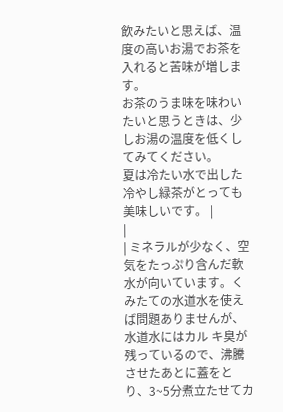飲みたいと思えば、温度の高いお湯でお茶を入れると苦味が増します。
お茶のうま味を味わいたいと思うときは、少しお湯の温度を低くしてみてください。
夏は冷たい水で出した冷やし緑茶がとっても美味しいです。 |
|
| ミネラルが少なく、空気をたっぷり含んだ軟水が向いています。くみたての水道水を使えば問題ありませんが、水道水にはカル キ臭が残っているので、沸騰させたあとに蓋をとり、3~5分煮立たせてカ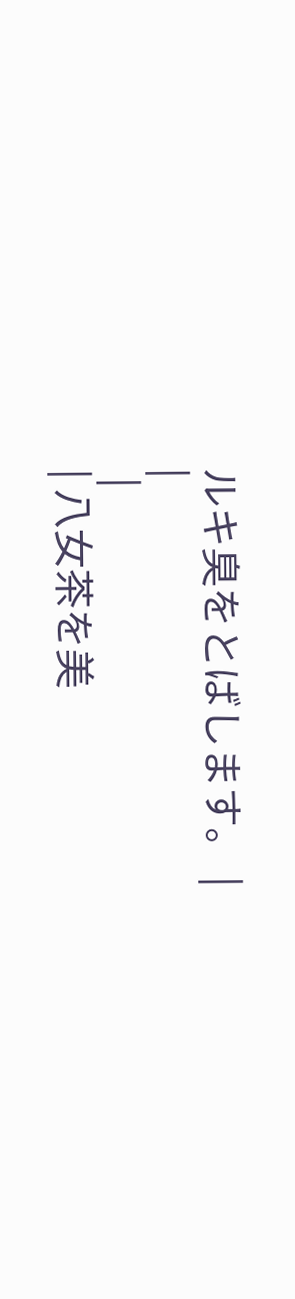ルキ臭をとばします。 |
|
 |
| 八女茶を美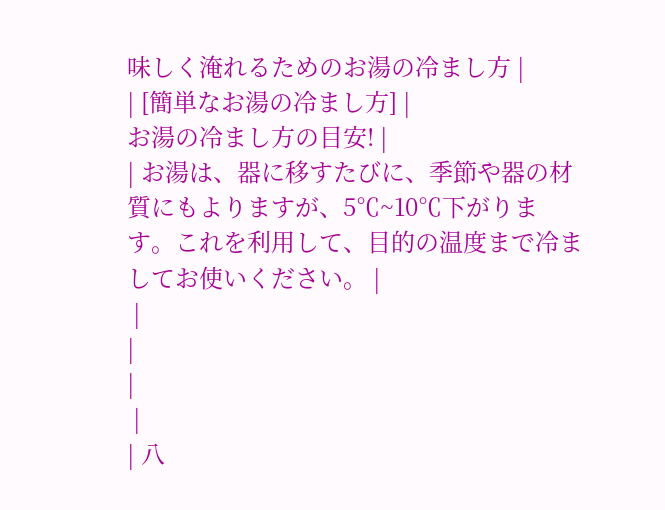味しく淹れるためのお湯の冷まし方 |
| [簡単なお湯の冷まし方] |
お湯の冷まし方の目安! |
| お湯は、器に移すたびに、季節や器の材質にもよりますが、5℃~10℃下がります。これを利用して、目的の温度まで冷ましてお使いください。 |
 |
|
|
 |
| 八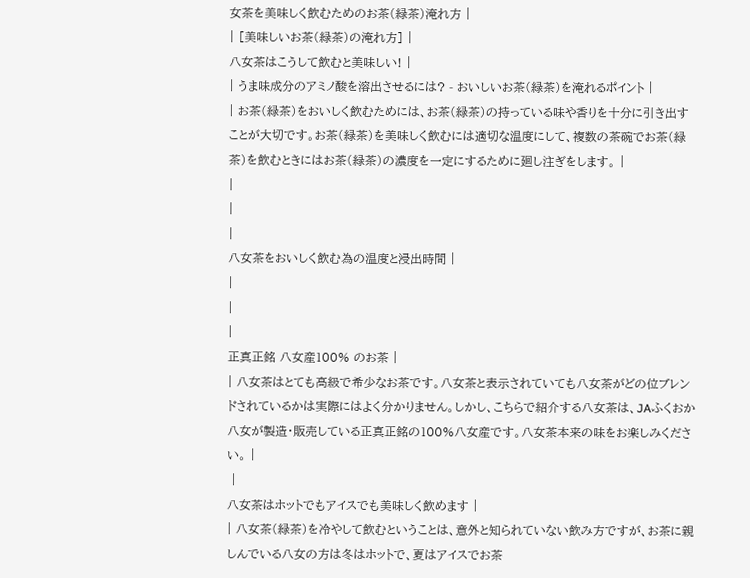女茶を美味しく飲むためのお茶(緑茶)淹れ方 |
| [美味しいお茶(緑茶)の淹れ方] |
八女茶はこうして飲むと美味しい! |
| うま味成分のアミノ酸を溶出させるには? - おいしいお茶(緑茶)を淹れるポイント |
| お茶(緑茶)をおいしく飲むためには、お茶(緑茶)の持っている味や香りを十分に引き出すことが大切です。お茶(緑茶)を美味しく飲むには適切な温度にして、複数の茶碗でお茶(緑茶)を飲むときにはお茶(緑茶)の濃度を一定にするために廻し注ぎをします。 |
|
|
|
八女茶をおいしく飲む為の温度と浸出時間 |
|
|
|
正真正銘 八女産100% のお茶 |
| 八女茶はとても高級で希少なお茶です。八女茶と表示されていても八女茶がどの位ブレンドされているかは実際にはよく分かりません。しかし、こちらで紹介する八女茶は、JAふくおか八女が製造・販売している正真正銘の100%八女産です。八女茶本来の味をお楽しみください。 |
 |
八女茶はホットでもアイスでも美味しく飲めます |
| 八女茶(緑茶)を冷やして飲むということは、意外と知られていない飲み方ですが、お茶に親しんでいる八女の方は冬はホットで、夏はアイスでお茶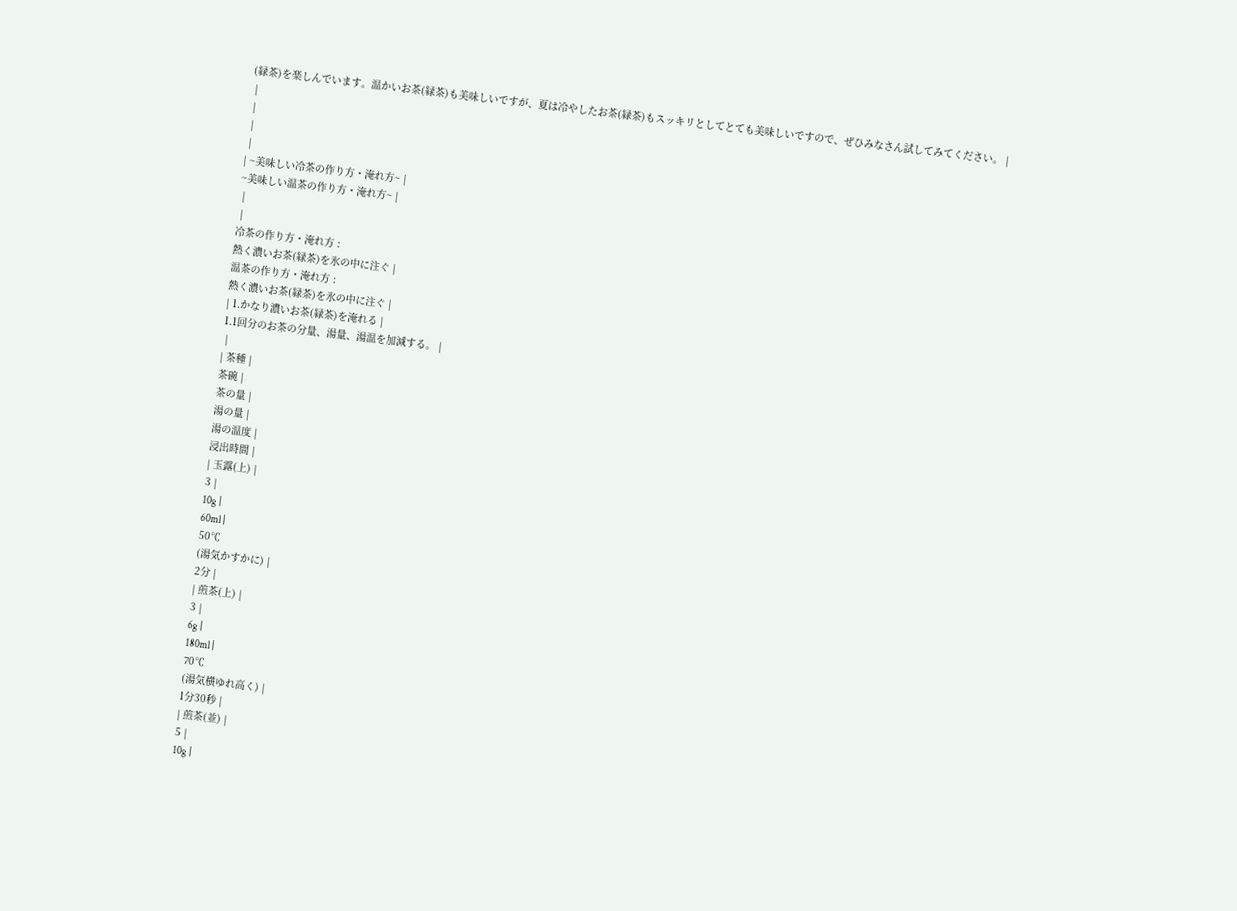(緑茶)を楽しんでいます。温かいお茶(緑茶)も美味しいですが、夏は冷やしたお茶(緑茶)もスッキリとしてとても美味しいですので、ぜひみなさん試してみてください。 |
 |
 |
 |
 |
| ~美味しい冷茶の作り方・淹れ方~ |
~美味しい温茶の作り方・淹れ方~ |
 |
 |
冷茶の作り方・淹れ方 :
熱く濃いお茶(緑茶)を氷の中に注ぐ |
温茶の作り方・淹れ方 :
熱く濃いお茶(緑茶)を氷の中に注ぐ |
| 1.かなり濃いお茶(緑茶)を淹れる |
1.1回分のお茶の分量、湯量、湯温を加減する。 |
 |
| 茶種 |
茶碗 |
茶の量 |
湯の量 |
湯の温度 |
浸出時間 |
| 玉露(上) |
3 |
10g |
60ml |
50℃
(湯気かすかに) |
2分 |
| 煎茶(上) |
3 |
6g |
180ml |
70℃
(湯気横ゆれ高く) |
1分30秒 |
| 煎茶(並) |
5 |
10g |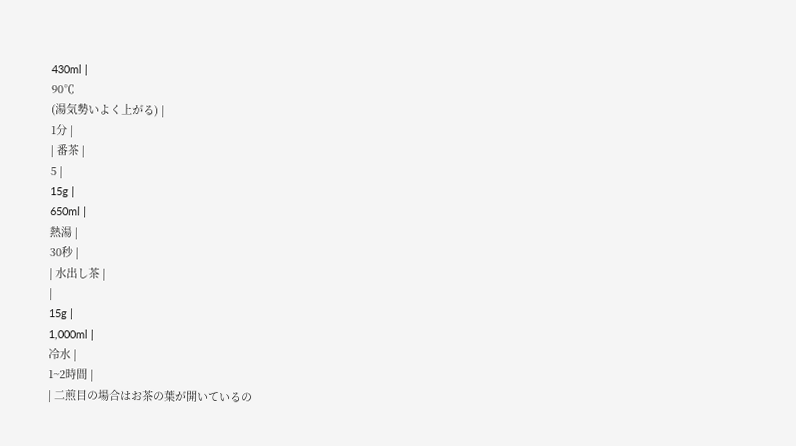430ml |
90℃
(湯気勢いよく上がる) |
1分 |
| 番茶 |
5 |
15g |
650ml |
熱湯 |
30秒 |
| 水出し茶 |
|
15g |
1,000ml |
冷水 |
1~2時間 |
| 二煎目の場合はお茶の葉が開いているの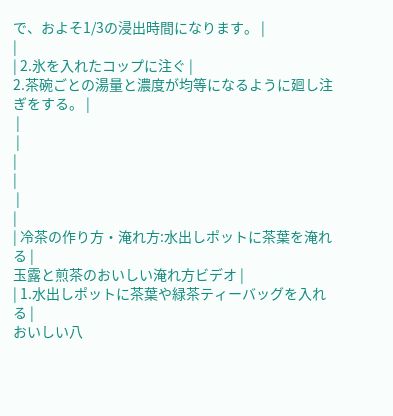で、およそ1/3の浸出時間になります。 |
|
| 2.氷を入れたコップに注ぐ |
2.茶碗ごとの湯量と濃度が均等になるように廻し注ぎをする。 |
 |
 |
|
|
 |
|
| 冷茶の作り方・淹れ方:水出しポットに茶葉を淹れる |
玉露と煎茶のおいしい淹れ方ビデオ |
| 1.水出しポットに茶葉や緑茶ティーバッグを入れる |
おいしい八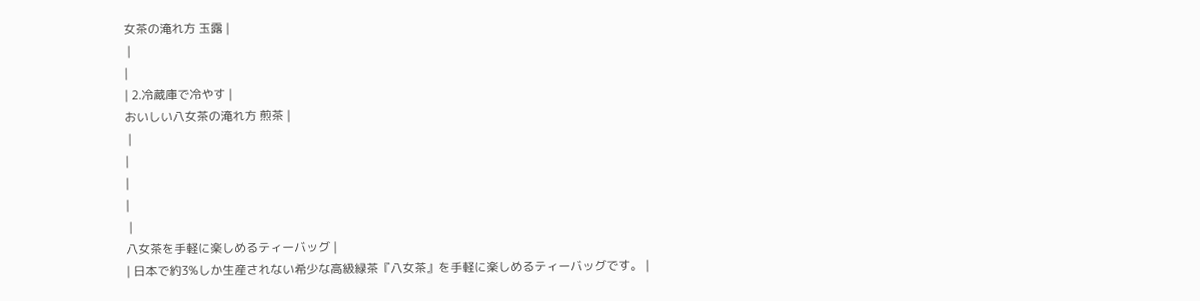女茶の淹れ方 玉露 |
 |
|
| 2.冷蔵庫で冷やす |
おいしい八女茶の淹れ方 煎茶 |
 |
|
|
|
 |
八女茶を手軽に楽しめるティーバッグ |
| 日本で約3%しか生産されない希少な高級緑茶『八女茶』を手軽に楽しめるティーバッグです。 |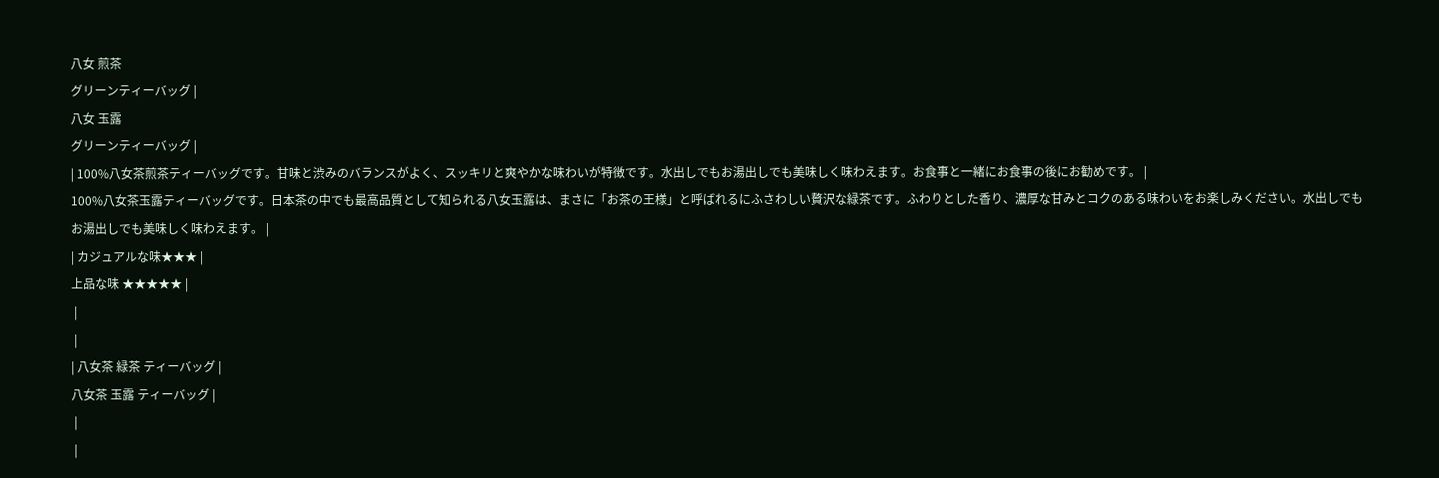八女 煎茶
グリーンティーバッグ |
八女 玉露
グリーンティーバッグ |
| 100%八女茶煎茶ティーバッグです。甘味と渋みのバランスがよく、スッキリと爽やかな味わいが特徴です。水出しでもお湯出しでも美味しく味わえます。お食事と一緒にお食事の後にお勧めです。 |
100%八女茶玉露ティーバッグです。日本茶の中でも最高品質として知られる八女玉露は、まさに「お茶の王様」と呼ばれるにふさわしい贅沢な緑茶です。ふわりとした香り、濃厚な甘みとコクのある味わいをお楽しみください。水出しでもお湯出しでも美味しく味わえます。 |
| カジュアルな味★★★ |
上品な味 ★★★★★ |
 |
 |
| 八女茶 緑茶 ティーバッグ |
八女茶 玉露 ティーバッグ |
 |
 |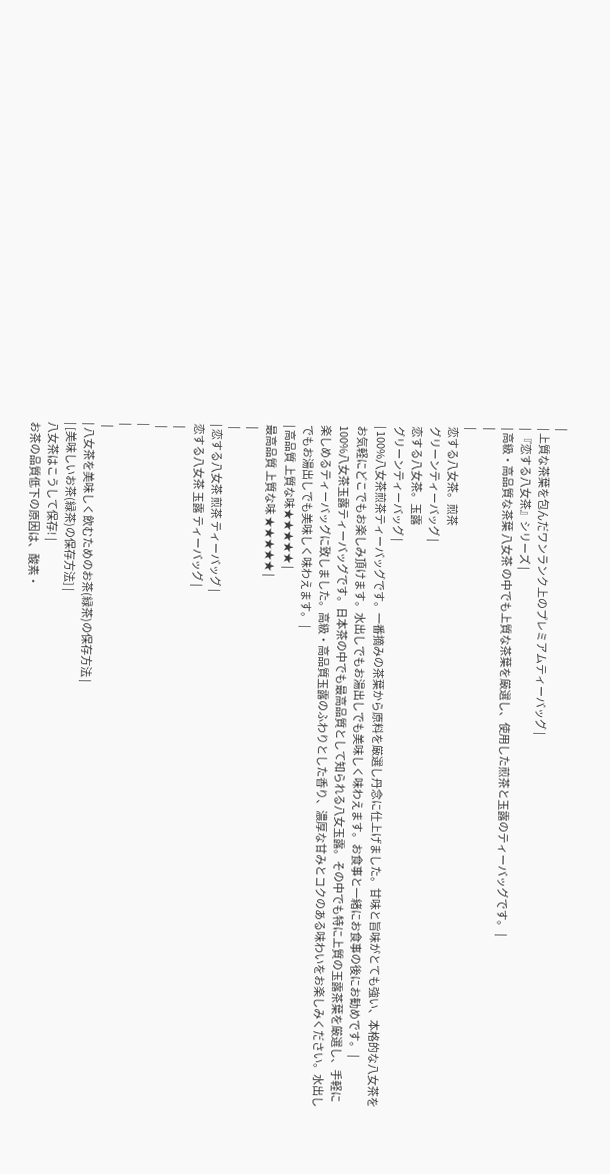|
| 上質な茶葉を包んだワンランク上のプレミアムティーバッグ |
| 『恋する八女茶』シリーズ |
| 高級・高品質な茶葉 八女茶 の中でも上質な茶葉を厳選し、使用した煎茶と玉露のティーバッグです。 |
|
|
恋する八女茶。煎茶
グリーンティーバッグ |
恋する八女茶。玉露
グリーンティーバッグ |
| 100%八女茶煎茶ティーバッグです。一番摘みの茶葉から原料を厳選し丹念に仕上げました。甘味と旨味がとても強い、本格的な八女茶をお気軽にどこでもお楽しみ頂けます。水出しでもお湯出しでも美味しく味わえます。お食事と一緒にお食事の後にお勧めです。 |
100%八女茶玉露ティーバッグです。日本茶の中でも最高品質として知られる八女玉露。その中でも特に上質の玉露茶葉を厳選し、手軽に楽しめるティーバッグに致しました。高級・高品質玉露のふわりとした香り、濃厚な甘みとコクのある味わいをお楽しみください。水出しでもお湯出しでも美味しく味わえます。 |
| 高品質 上質な味★★★★★ |
最高品質 上質な味 ★★★★★ |
 |
 |
| 恋する八女茶 煎茶 ティーバッグ |
恋する八女茶 玉露 ティーバッグ |
 |
 |
|
|
 |
| 八女茶を美味しく飲むためのお茶(緑茶)の保存方法 |
| [美味しいお茶(緑茶)の保存方法] |
八女茶はこうして保存! |
お茶の品質低下の原因は、酸素・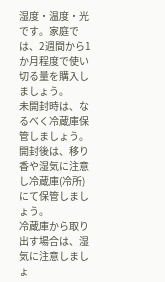湿度・温度・光です。家庭では、2週間から1か月程度で使い切る量を購入しましょう。
未開封時は、なるべく冷蔵庫保管しましょう。
開封後は、移り香や湿気に注意し冷蔵庫(冷所)にて保管しましょう。
冷蔵庫から取り出す場合は、湿気に注意しましょ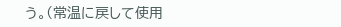う。(常温に戻して使用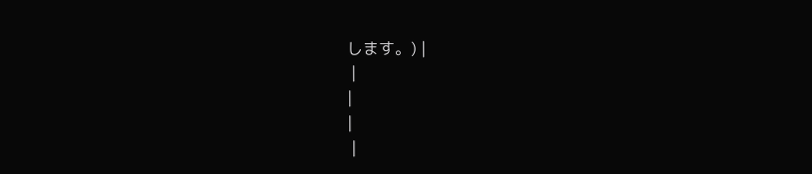します。) |
 |
|
|
 |